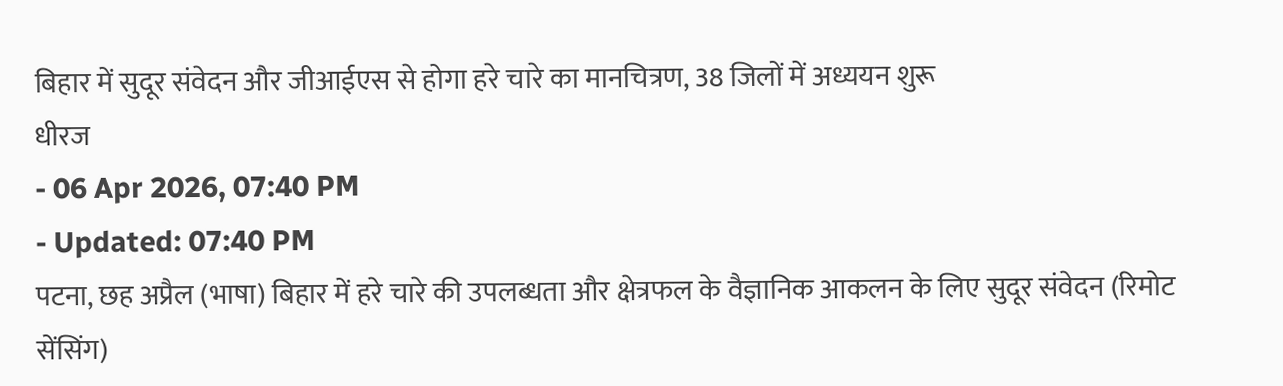बिहार में सुदूर संवेदन और जीआईएस से होगा हरे चारे का मानचित्रण, 38 जिलों में अध्ययन शुरू
धीरज
- 06 Apr 2026, 07:40 PM
- Updated: 07:40 PM
पटना, छह अप्रैल (भाषा) बिहार में हरे चारे की उपलब्धता और क्षेत्रफल के वैज्ञानिक आकलन के लिए सुदूर संवेदन (रिमोट सेंसिंग)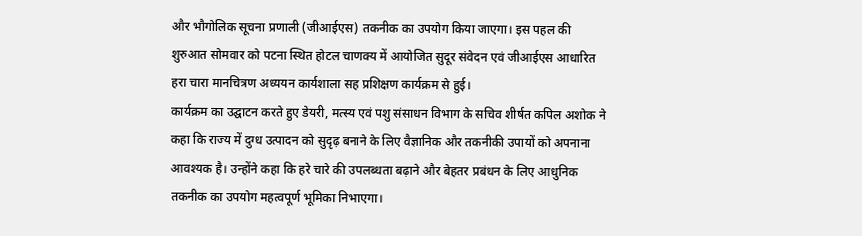और भौगोलिक सूचना प्रणाली (जीआईएस) तकनीक का उपयोग किया जाएगा। इस पहल की शुरुआत सोमवार को पटना स्थित होटल चाणक्य में आयोजित सुदूर संवेदन एवं जीआईएस आधारित हरा चारा मानचित्रण अध्ययन कार्यशाला सह प्रशिक्षण कार्यक्रम से हुई।
कार्यक्रम का उद्घाटन करते हुए डेयरी, मत्स्य एवं पशु संसाधन विभाग के सचिव शीर्षत कपिल अशोक ने कहा कि राज्य में दुग्ध उत्पादन को सुदृढ़ बनाने के लिए वैज्ञानिक और तकनीकी उपायों को अपनाना आवश्यक है। उन्होंने कहा कि हरे चारे की उपलब्धता बढ़ाने और बेहतर प्रबंधन के लिए आधुनिक तकनीक का उपयोग महत्वपूर्ण भूमिका निभाएगा।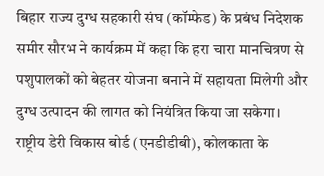बिहार राज्य दुग्ध सहकारी संघ (कॉम्फेड) के प्रबंध निदेशक समीर सौरभ ने कार्यक्रम में कहा कि हरा चारा मानचित्रण से पशुपालकों को बेहतर योजना बनाने में सहायता मिलेगी और दुग्ध उत्पादन की लागत को नियंत्रित किया जा सकेगा।
राष्ट्रीय डेरी विकास बोर्ड (एनडीडीबी), कोलकाता के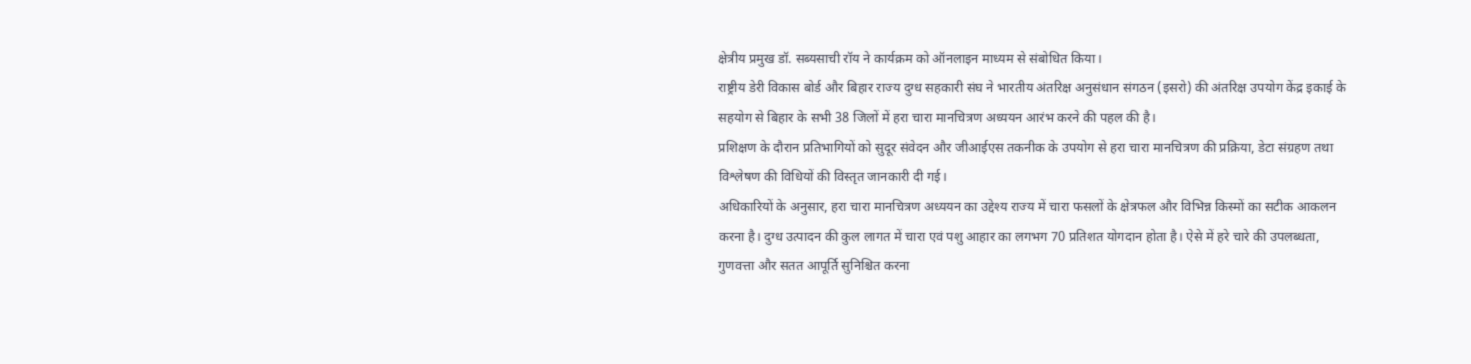क्षेत्रीय प्रमुख डॉ. सब्यसाची रॉय ने कार्यक्रम को ऑनलाइन माध्यम से संबोधित किया।
राष्ट्रीय डेरी विकास बोर्ड और बिहार राज्य दुग्ध सहकारी संघ ने भारतीय अंतरिक्ष अनुसंधान संगठन (इसरो) की अंतरिक्ष उपयोग केंद्र इकाई के सहयोग से बिहार के सभी 38 जिलों में हरा चारा मानचित्रण अध्ययन आरंभ करने की पहल की है।
प्रशिक्षण के दौरान प्रतिभागियों को सुदूर संवेदन और जीआईएस तकनीक के उपयोग से हरा चारा मानचित्रण की प्रक्रिया, डेटा संग्रहण तथा विश्लेषण की विधियों की विस्तृत जानकारी दी गई।
अधिकारियों के अनुसार, हरा चारा मानचित्रण अध्ययन का उद्देश्य राज्य में चारा फसलों के क्षेत्रफल और विभिन्न किस्मों का सटीक आकलन करना है। दुग्ध उत्पादन की कुल लागत में चारा एवं पशु आहार का लगभग 70 प्रतिशत योगदान होता है। ऐसे में हरे चारे की उपलब्धता, गुणवत्ता और सतत आपूर्ति सुनिश्चित करना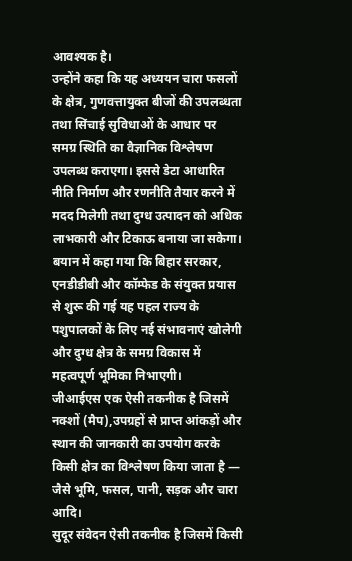आवश्यक है।
उन्होंने कहा कि यह अध्ययन चारा फसलों के क्षेत्र, गुणवत्तायुक्त बीजों की उपलब्धता तथा सिंचाई सुविधाओं के आधार पर समग्र स्थिति का वैज्ञानिक विश्लेषण उपलब्ध कराएगा। इससे डेटा आधारित नीति निर्माण और रणनीति तैयार करने में मदद मिलेगी तथा दुग्ध उत्पादन को अधिक लाभकारी और टिकाऊ बनाया जा सकेगा।
बयान में कहा गया कि बिहार सरकार, एनडीडीबी और कॉम्फेड के संयुक्त प्रयास से शुरू की गई यह पहल राज्य के पशुपालकों के लिए नई संभावनाएं खोलेगी और दुग्ध क्षेत्र के समग्र विकास में महत्वपूर्ण भूमिका निभाएगी।
जीआईएस एक ऐसी तकनीक है जिसमें नक्शों (मैप),उपग्रहों से प्राप्त आंकड़ों और स्थान की जानकारी का उपयोग करके किसी क्षेत्र का विश्लेषण किया जाता है — जैसे भूमि, फसल, पानी, सड़क और चारा आदि।
सुदूर संवेदन ऐसी तकनीक है जिसमें किसी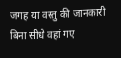जगह या वस्तु की जानकारी बिना सीधे वहां गए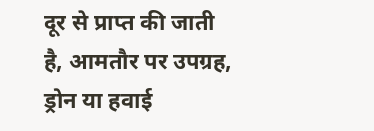दूर से प्राप्त की जाती है, आमतौर पर उपग्रह, ड्रोन या हवाई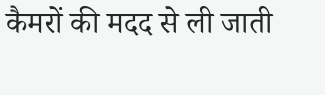कैमरों की मदद से ली जाती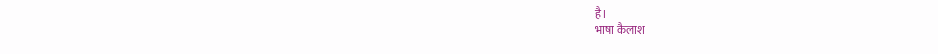है।
भाषा कैलाश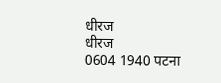धीरज
धीरज
0604 1940 पटना